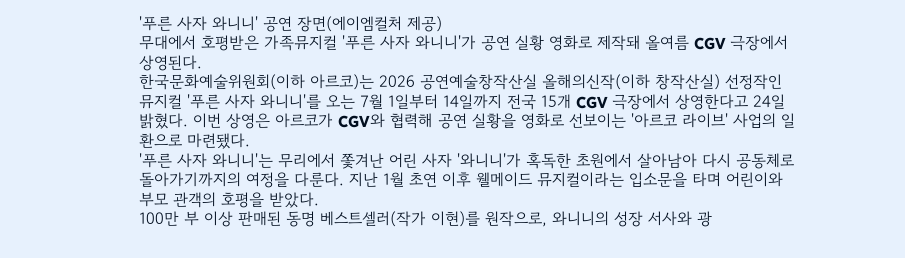'푸른 사자 와니니' 공연 장면(에이엠컬처 제공)
무대에서 호평받은 가족뮤지컬 '푸른 사자 와니니'가 공연 실황 영화로 제작돼 올여름 CGV 극장에서 상영된다.
한국문화예술위원회(이하 아르코)는 2026 공연예술창작산실 올해의신작(이하 창작산실) 선정작인 뮤지컬 '푸른 사자 와니니'를 오는 7월 1일부터 14일까지 전국 15개 CGV 극장에서 상영한다고 24일 밝혔다. 이번 상영은 아르코가 CGV와 협력해 공연 실황을 영화로 선보이는 '아르코 라이브' 사업의 일환으로 마련됐다.
'푸른 사자 와니니'는 무리에서 쫓겨난 어린 사자 '와니니'가 혹독한 초원에서 살아남아 다시 공동체로 돌아가기까지의 여정을 다룬다. 지난 1월 초연 이후 웰메이드 뮤지컬이라는 입소문을 타며 어린이와 부모 관객의 호평을 받았다.
100만 부 이상 판매된 동명 베스트셀러(작가 이현)를 원작으로, 와니니의 성장 서사와 광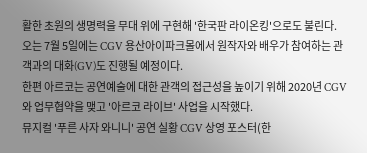활한 초원의 생명력을 무대 위에 구현해 '한국판 라이온킹'으로도 불린다.
오는 7월 5일에는 CGV 용산아이파크몰에서 원작자와 배우가 참여하는 관객과의 대화(GV)도 진행될 예정이다.
한편 아르코는 공연예술에 대한 관객의 접근성을 높이기 위해 2020년 CGV와 업무협약을 맺고 '아르코 라이브' 사업을 시작했다.
뮤지컬 '푸른 사자 와니니' 공연 실황 CGV 상영 포스터(한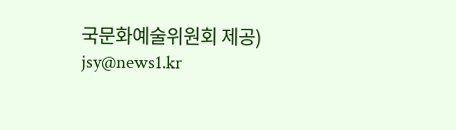국문화예술위원회 제공)
jsy@news1.kr